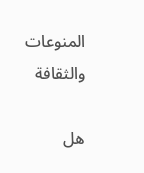المنوعات والثقافة

هل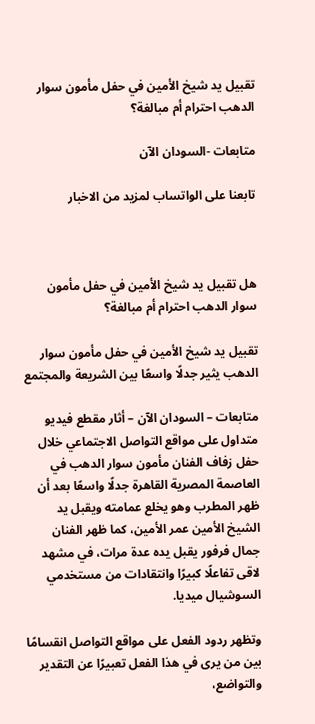تقبيل يد شيخ الأمين في حفل مأمون سوار الدهب احترام أم مبالغة؟

متابعات -السودان الآن

تابعنا على الواتساب لمزيد من الاخبار



هل تقبيل يد شيخ الأمين في حفل مأمون سوار الدهب احترام أم مبالغة؟

تقبيل يد شيخ الأمين في حفل مأمون سوار الدهب يثير جدلًا واسعًا بين الشريعة والمجتمع

متابعات – السودان الآن – أثار مقطع فيديو متداول على مواقع التواصل الاجتماعي خلال حفل زفاف الفنان مأمون سوار الدهب في العاصمة المصرية القاهرة جدلًا واسعًا بعد أن ظهر المطرب وهو يخلع عمامته ويقبل يد الشيخ الأمين عمر الأمين، كما ظهر الفنان جمال فرفور يقبل يده عدة مرات، في مشهد لاقى تفاعلًا كبيرًا وانتقادات من مستخدمي السوشيال ميديا.

وتظهر ردود الفعل على مواقع التواصل انقسامًا بين من يرى في هذا الفعل تعبيرًا عن التقدير والتواضع،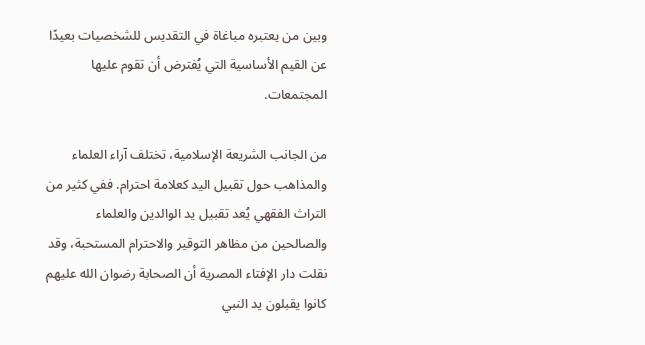وبين من يعتبره مباغاة في التقديس للشخصيات بعيدًا عن القيم الأساسية التي يُفترض أن تقوم عليها المجتمعات.

من الجانب الشريعة الإسلامية، تختلف آراء العلماء والمذاهب حول تقبيل اليد كعلامة احترام. ففي كثير من التراث الفقهي يُعد تقبيل يد الوالدين والعلماء والصالحين من مظاهر التوقير والاحترام المستحبة، وقد نقلت دار الإفتاء المصرية أن الصحابة رضوان الله عليهم كانوا يقبلون يد النبي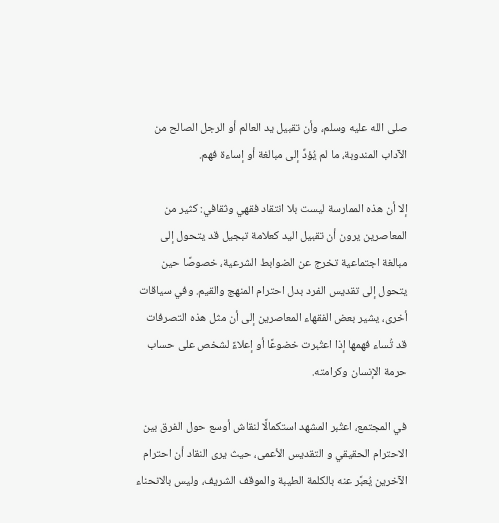صلى الله عليه وسلم، وأن تقبيل يد العالم أو الرجل الصالح من الآداب المندوبة، ما لم يُؤدِّ إلى مبالغة أو إساءة فهم.

إلا أن هذه الممارسة ليست بلا انتقاد فقهي وثقافي: كثير من المعاصرين يرون أن تقبيل اليد كعلامة تبجيل قد يتحول إلى مبالغة اجتماعية تخرج عن الضوابط الشرعية، خصوصًا حين يتحول إلى تقديس الفرد بدل احترام المنهج والقيم. وفي سياقات أخرى، يشير بعض الفقهاء المعاصرين إلى أن مثل هذه التصرفات قد تُساء فهمها إذا اعتُبرت خضوعًا أو إعلاءً لشخص على حساب حرمة الإنسان وكرامته.

في المجتمع، اعتُبر المشهد استكمالًا لنقاش أوسع حول الفرق بين الاحترام الحقيقي و التقديس الأعمى، حيث يرى النقاد أن احترام الآخرين يُعبَّر عنه بالكلمة الطيبة والموقف الشريف، وليس بالانحناء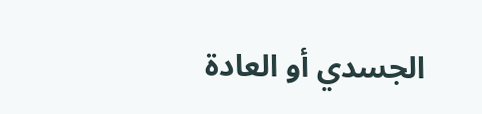الجسدي أو العادة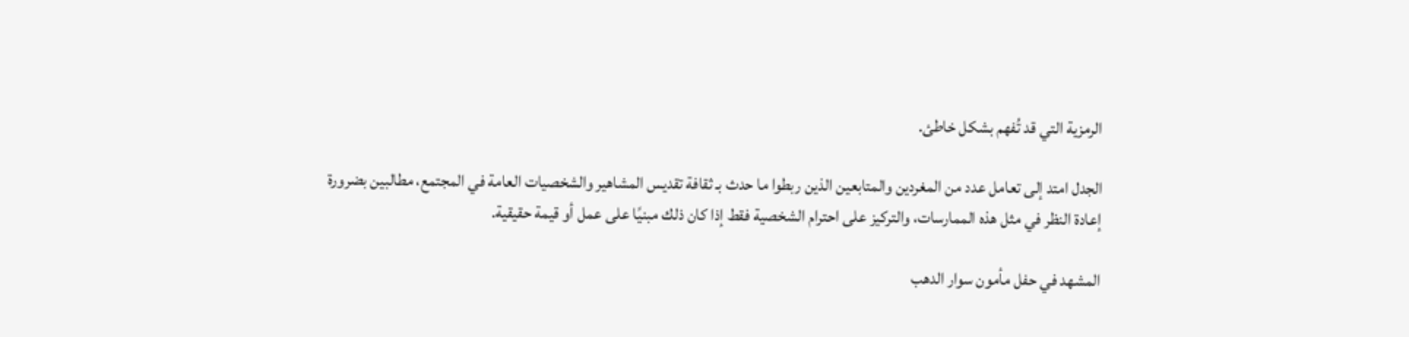الرمزية التي قد تُفهم بشكل خاطئ.

الجدل امتد إلى تعامل عدد من المغردين والمتابعين الذين ربطوا ما حدث بـ ثقافة تقديس المشاهير والشخصيات العامة في المجتمع، مطالبين بضرورة إعادة النظر في مثل هذه الممارسات، والتركيز على احترام الشخصية فقط إذا كان ذلك مبنيًا على عمل أو قيمة حقيقية.

المشهد في حفل مأمون سوار الدهب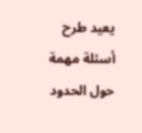يعيد طرح أسئلة مهمة حول الحدود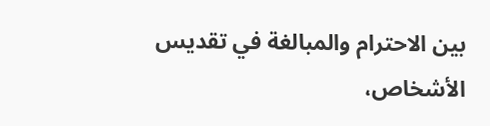بين الاحترام والمبالغة في تقديس الأشخاص،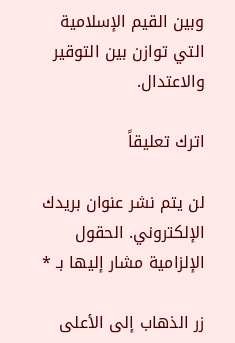وبين القيم الإسلامية التي توازن بين التوقير والاعتدال.

اترك تعليقاً

لن يتم نشر عنوان بريدك الإلكتروني. الحقول الإلزامية مشار إليها بـ *

زر الذهاب إلى الأعلى